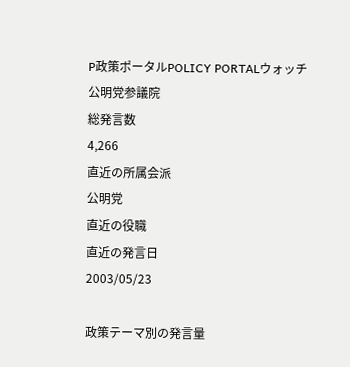P政策ポータルPOLICY PORTALウォッチ
公明党参議院
総発言数
4,266
直近の所属会派
公明党
直近の役職
直近の発言日
2003/05/23

政策テーマ別の発言量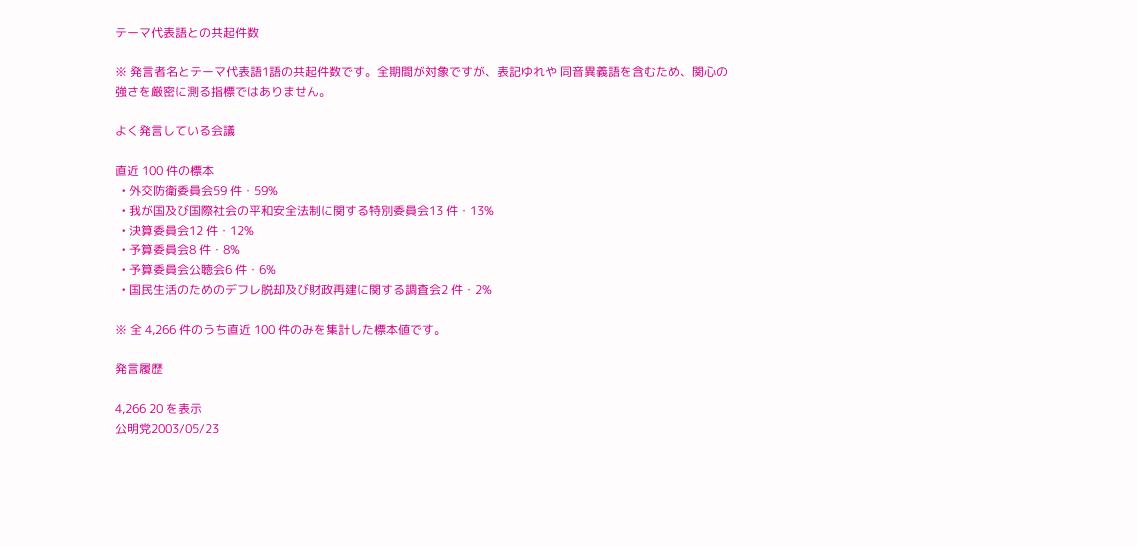テーマ代表語との共起件数

※ 発言者名とテーマ代表語1語の共起件数です。全期間が対象ですが、表記ゆれや 同音異義語を含むため、関心の強さを厳密に測る指標ではありません。

よく発言している会議

直近 100 件の標本
  • 外交防衛委員会59 件・59%
  • 我が国及び国際社会の平和安全法制に関する特別委員会13 件・13%
  • 決算委員会12 件・12%
  • 予算委員会8 件・8%
  • 予算委員会公聴会6 件・6%
  • 国民生活のためのデフレ脱却及び財政再建に関する調査会2 件・2%

※ 全 4,266 件のうち直近 100 件のみを集計した標本値です。

発言履歴

4,266 20 を表示
公明党2003/05/23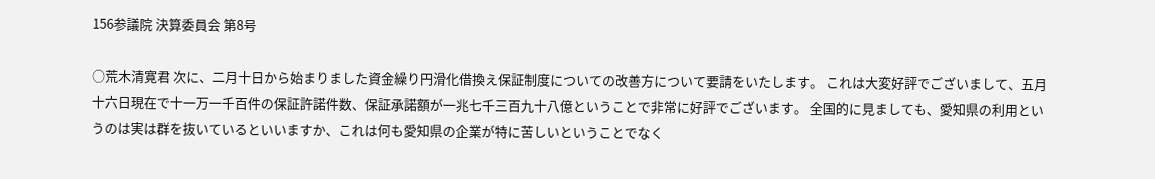156参議院 決算委員会 第8号

○荒木清寛君 次に、二月十日から始まりました資金繰り円滑化借換え保証制度についての改善方について要請をいたします。 これは大変好評でございまして、五月十六日現在で十一万一千百件の保証許諾件数、保証承諾額が一兆七千三百九十八億ということで非常に好評でございます。 全国的に見ましても、愛知県の利用というのは実は群を抜いているといいますか、これは何も愛知県の企業が特に苦しいということでなく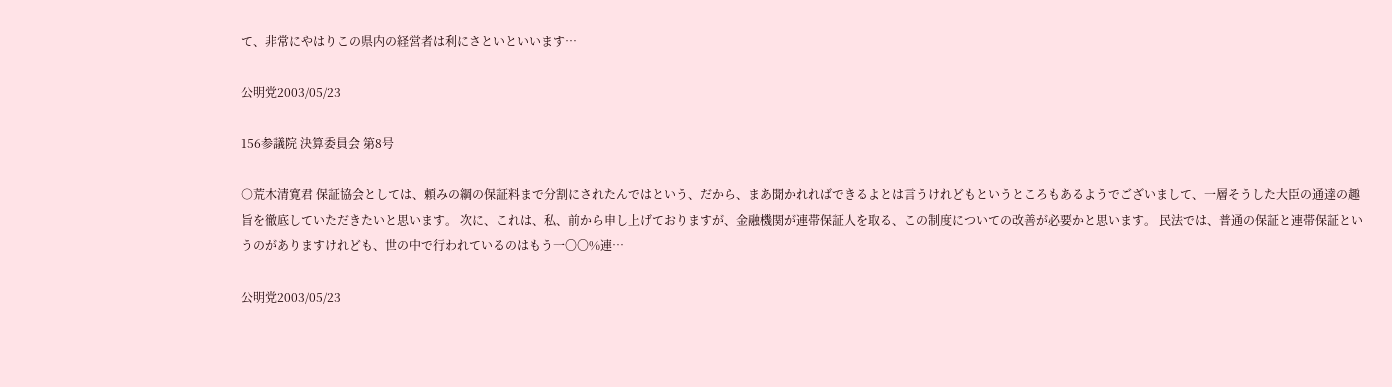て、非常にやはりこの県内の経営者は利にさといといいます…

公明党2003/05/23

156参議院 決算委員会 第8号

○荒木清寛君 保証協会としては、頼みの綱の保証料まで分割にされたんではという、だから、まあ聞かれればできるよとは言うけれどもというところもあるようでございまして、一層そうした大臣の通達の趣旨を徹底していただきたいと思います。 次に、これは、私、前から申し上げておりますが、金融機関が連帯保証人を取る、この制度についての改善が必要かと思います。 民法では、普通の保証と連帯保証というのがありますけれども、世の中で行われているのはもう一〇〇%連…

公明党2003/05/23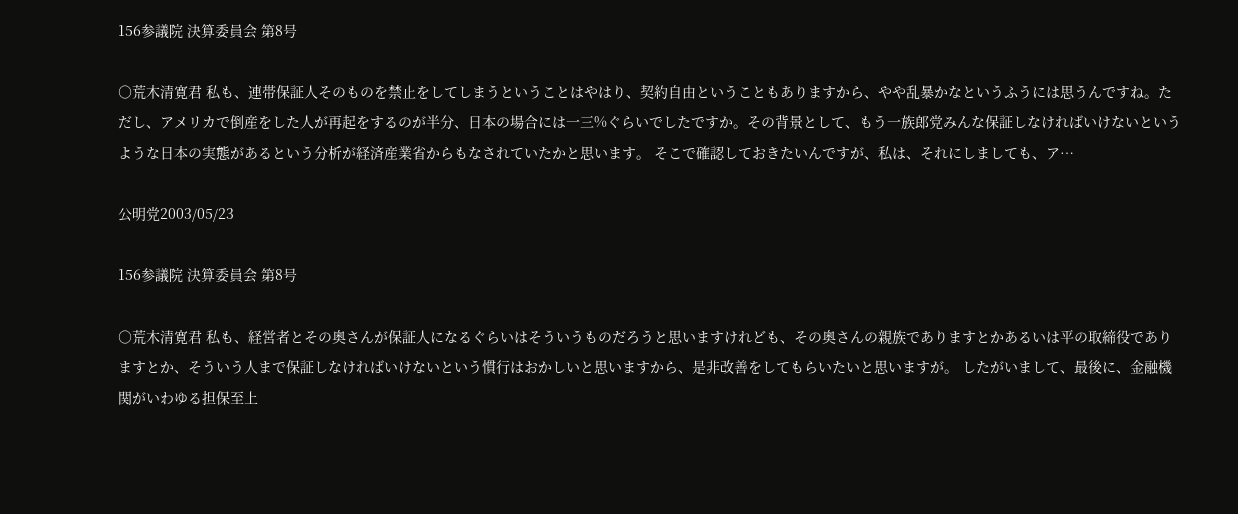156参議院 決算委員会 第8号

○荒木清寛君 私も、連帯保証人そのものを禁止をしてしまうということはやはり、契約自由ということもありますから、やや乱暴かなというふうには思うんですね。ただし、アメリカで倒産をした人が再起をするのが半分、日本の場合には一三%ぐらいでしたですか。その背景として、もう一族郎党みんな保証しなければいけないというような日本の実態があるという分析が経済産業省からもなされていたかと思います。 そこで確認しておきたいんですが、私は、それにしましても、ア…

公明党2003/05/23

156参議院 決算委員会 第8号

○荒木清寛君 私も、経営者とその奥さんが保証人になるぐらいはそういうものだろうと思いますけれども、その奥さんの親族でありますとかあるいは平の取締役でありますとか、そういう人まで保証しなければいけないという慣行はおかしいと思いますから、是非改善をしてもらいたいと思いますが。 したがいまして、最後に、金融機関がいわゆる担保至上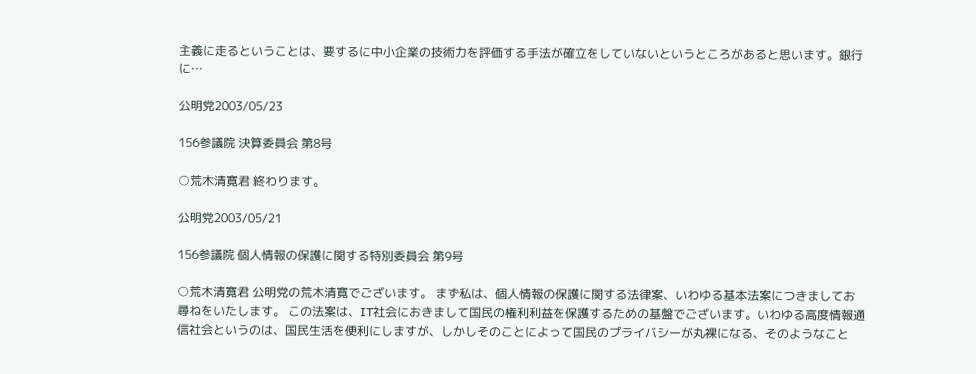主義に走るということは、要するに中小企業の技術力を評価する手法が確立をしていないというところがあると思います。銀行に…

公明党2003/05/23

156参議院 決算委員会 第8号

○荒木清寛君 終わります。

公明党2003/05/21

156参議院 個人情報の保護に関する特別委員会 第9号

○荒木清寛君 公明党の荒木清寛でございます。 まず私は、個人情報の保護に関する法律案、いわゆる基本法案につきましてお尋ねをいたします。 この法案は、IT社会におきまして国民の権利利益を保護するための基盤でございます。いわゆる高度情報通信社会というのは、国民生活を便利にしますが、しかしそのことによって国民のプライバシーが丸裸になる、そのようなこと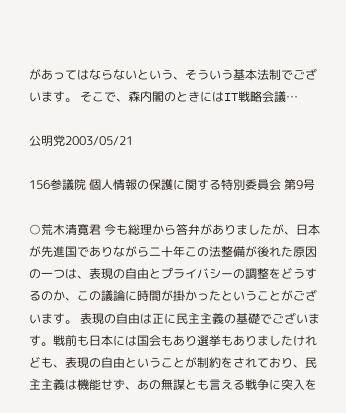があってはならないという、そういう基本法制でございます。 そこで、森内閣のときにはIT戦略会議…

公明党2003/05/21

156参議院 個人情報の保護に関する特別委員会 第9号

○荒木清寛君 今も総理から答弁がありましたが、日本が先進国でありながら二十年この法整備が後れた原因の一つは、表現の自由とプライバシーの調整をどうするのか、この議論に時間が掛かったということがございます。 表現の自由は正に民主主義の基礎でございます。戦前も日本には国会もあり選挙もありましたけれども、表現の自由ということが制約をされており、民主主義は機能せず、あの無謀とも言える戦争に突入を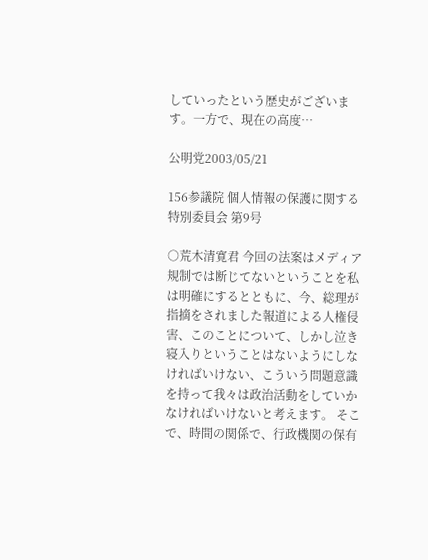していったという歴史がございます。一方で、現在の高度…

公明党2003/05/21

156参議院 個人情報の保護に関する特別委員会 第9号

○荒木清寛君 今回の法案はメディア規制では断じてないということを私は明確にするとともに、今、総理が指摘をされました報道による人権侵害、このことについて、しかし泣き寝入りということはないようにしなければいけない、こういう問題意識を持って我々は政治活動をしていかなければいけないと考えます。 そこで、時間の関係で、行政機関の保有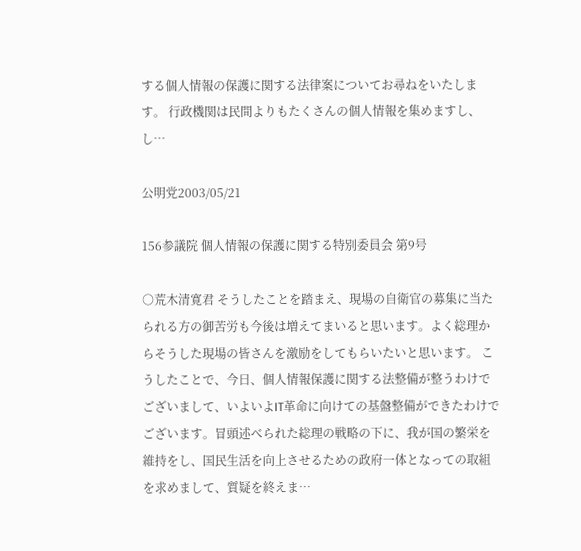する個人情報の保護に関する法律案についてお尋ねをいたします。 行政機関は民間よりもたくさんの個人情報を集めますし、し…

公明党2003/05/21

156参議院 個人情報の保護に関する特別委員会 第9号

○荒木清寛君 そうしたことを踏まえ、現場の自衛官の募集に当たられる方の御苦労も今後は増えてまいると思います。よく総理からそうした現場の皆さんを激励をしてもらいたいと思います。 こうしたことで、今日、個人情報保護に関する法整備が整うわけでございまして、いよいよIT革命に向けての基盤整備ができたわけでございます。冒頭述べられた総理の戦略の下に、我が国の繁栄を維持をし、国民生活を向上させるための政府一体となっての取組を求めまして、質疑を終えま…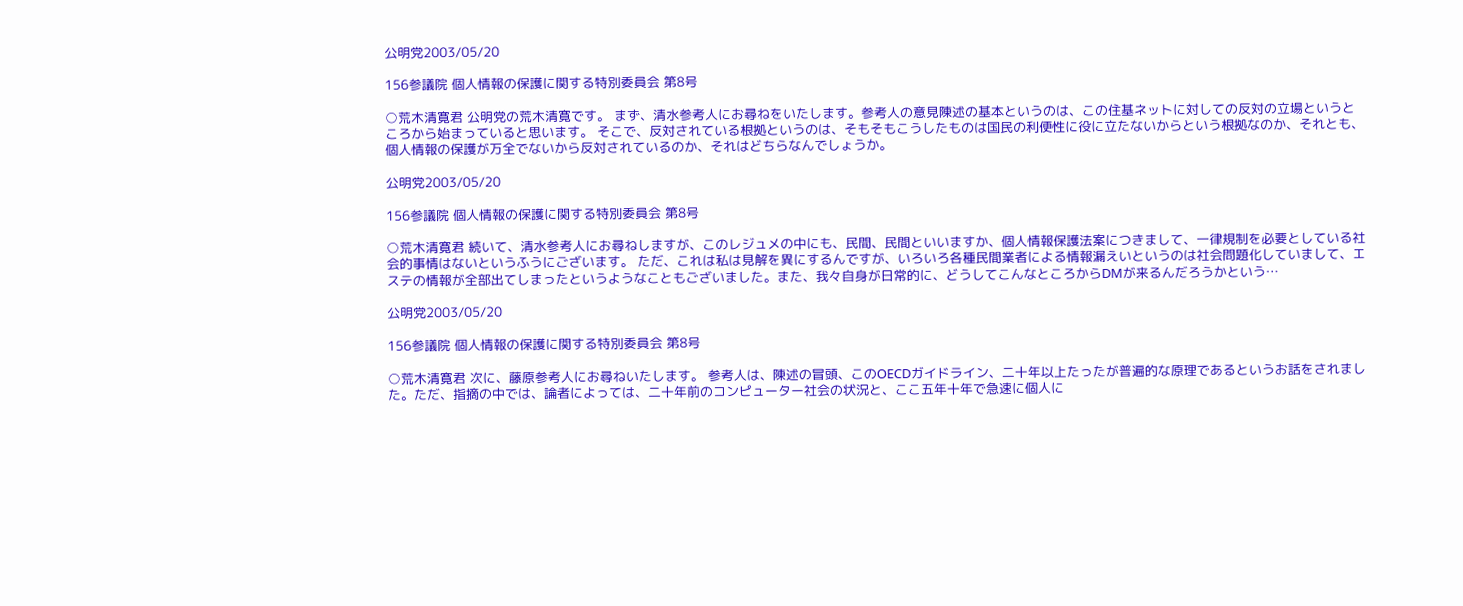公明党2003/05/20

156参議院 個人情報の保護に関する特別委員会 第8号

○荒木清寛君 公明党の荒木清寛です。 まず、清水参考人にお尋ねをいたします。参考人の意見陳述の基本というのは、この住基ネットに対しての反対の立場というところから始まっていると思います。 そこで、反対されている根拠というのは、そもそもこうしたものは国民の利便性に役に立たないからという根拠なのか、それとも、個人情報の保護が万全でないから反対されているのか、それはどちらなんでしょうか。

公明党2003/05/20

156参議院 個人情報の保護に関する特別委員会 第8号

○荒木清寛君 続いて、清水参考人にお尋ねしますが、このレジュメの中にも、民間、民間といいますか、個人情報保護法案につきまして、一律規制を必要としている社会的事情はないというふうにございます。 ただ、これは私は見解を異にするんですが、いろいろ各種民間業者による情報漏えいというのは社会問題化していまして、エステの情報が全部出てしまったというようなこともございました。また、我々自身が日常的に、どうしてこんなところからDMが来るんだろうかという…

公明党2003/05/20

156参議院 個人情報の保護に関する特別委員会 第8号

○荒木清寛君 次に、藤原参考人にお尋ねいたします。 参考人は、陳述の冒頭、このOECDガイドライン、二十年以上たったが普遍的な原理であるというお話をされました。ただ、指摘の中では、論者によっては、二十年前のコンピューター社会の状況と、ここ五年十年で急速に個人に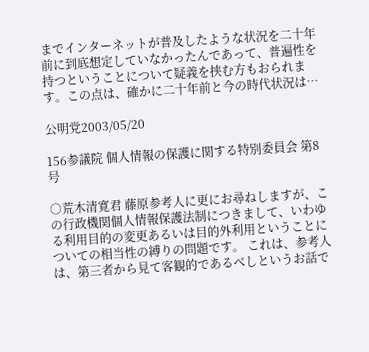までインターネットが普及したような状況を二十年前に到底想定していなかったんであって、普遍性を持つということについて疑義を挟む方もおられます。この点は、確かに二十年前と今の時代状況は…

公明党2003/05/20

156参議院 個人情報の保護に関する特別委員会 第8号

○荒木清寛君 藤原参考人に更にお尋ねしますが、この行政機関個人情報保護法制につきまして、いわゆる利用目的の変更あるいは目的外利用ということについての相当性の縛りの問題です。 これは、参考人は、第三者から見て客観的であるべしというお話で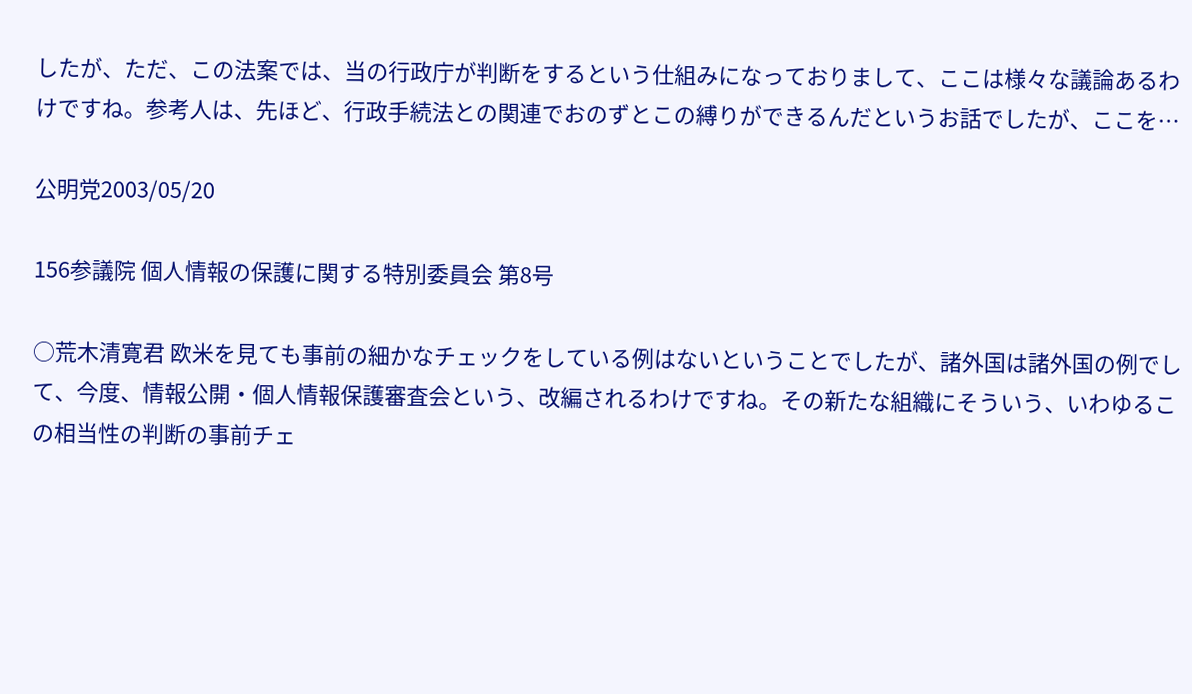したが、ただ、この法案では、当の行政庁が判断をするという仕組みになっておりまして、ここは様々な議論あるわけですね。参考人は、先ほど、行政手続法との関連でおのずとこの縛りができるんだというお話でしたが、ここを…

公明党2003/05/20

156参議院 個人情報の保護に関する特別委員会 第8号

○荒木清寛君 欧米を見ても事前の細かなチェックをしている例はないということでしたが、諸外国は諸外国の例でして、今度、情報公開・個人情報保護審査会という、改編されるわけですね。その新たな組織にそういう、いわゆるこの相当性の判断の事前チェ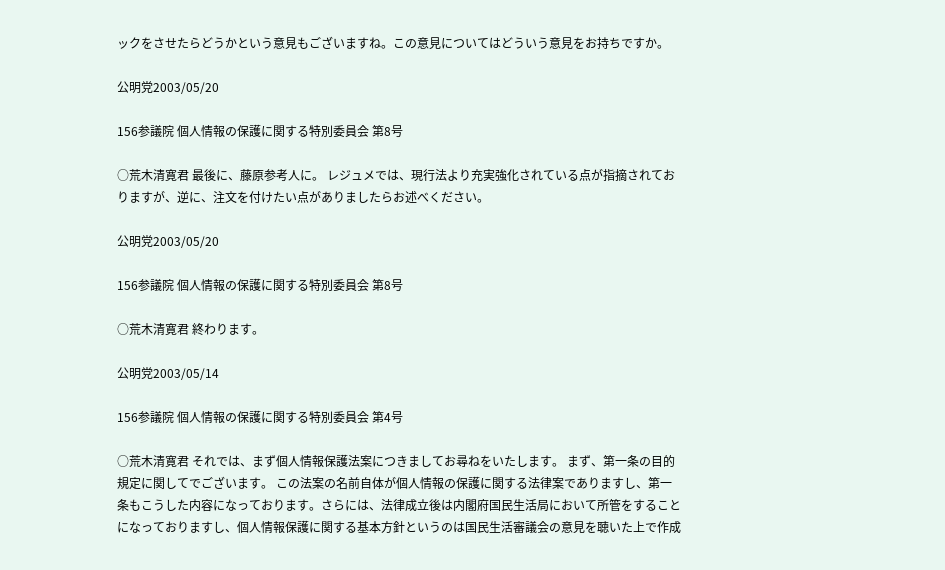ックをさせたらどうかという意見もございますね。この意見についてはどういう意見をお持ちですか。

公明党2003/05/20

156参議院 個人情報の保護に関する特別委員会 第8号

○荒木清寛君 最後に、藤原参考人に。 レジュメでは、現行法より充実強化されている点が指摘されておりますが、逆に、注文を付けたい点がありましたらお述べください。

公明党2003/05/20

156参議院 個人情報の保護に関する特別委員会 第8号

○荒木清寛君 終わります。

公明党2003/05/14

156参議院 個人情報の保護に関する特別委員会 第4号

○荒木清寛君 それでは、まず個人情報保護法案につきましてお尋ねをいたします。 まず、第一条の目的規定に関してでございます。 この法案の名前自体が個人情報の保護に関する法律案でありますし、第一条もこうした内容になっております。さらには、法律成立後は内閣府国民生活局において所管をすることになっておりますし、個人情報保護に関する基本方針というのは国民生活審議会の意見を聴いた上で作成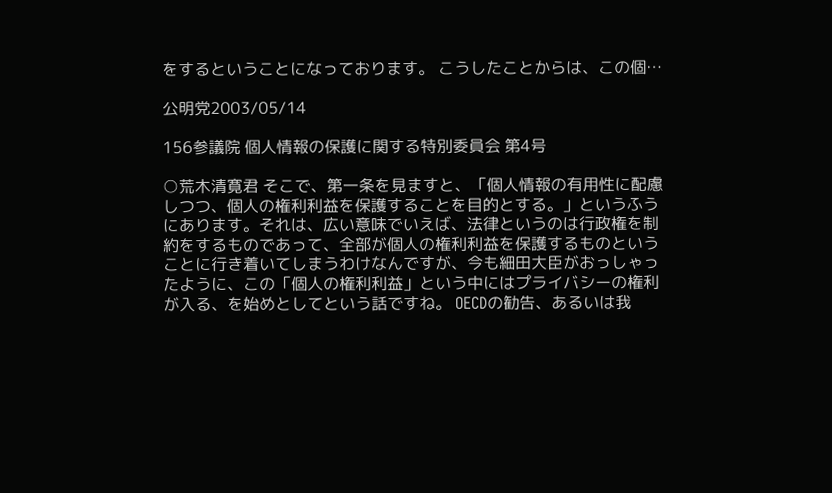をするということになっております。 こうしたことからは、この個…

公明党2003/05/14

156参議院 個人情報の保護に関する特別委員会 第4号

○荒木清寛君 そこで、第一条を見ますと、「個人情報の有用性に配慮しつつ、個人の権利利益を保護することを目的とする。」というふうにあります。それは、広い意味でいえば、法律というのは行政権を制約をするものであって、全部が個人の権利利益を保護するものということに行き着いてしまうわけなんですが、今も細田大臣がおっしゃったように、この「個人の権利利益」という中にはプライバシーの権利が入る、を始めとしてという話ですね。 OECDの勧告、あるいは我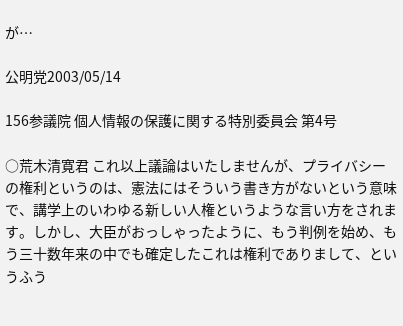が…

公明党2003/05/14

156参議院 個人情報の保護に関する特別委員会 第4号

○荒木清寛君 これ以上議論はいたしませんが、プライバシーの権利というのは、憲法にはそういう書き方がないという意味で、講学上のいわゆる新しい人権というような言い方をされます。しかし、大臣がおっしゃったように、もう判例を始め、もう三十数年来の中でも確定したこれは権利でありまして、というふう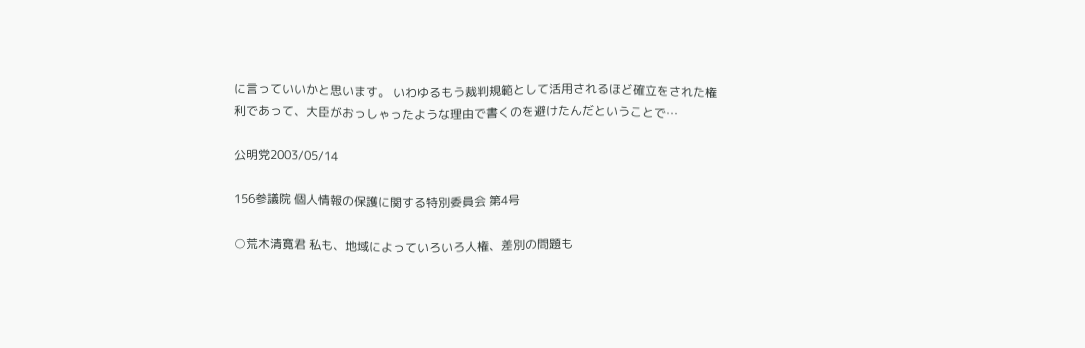に言っていいかと思います。 いわゆるもう裁判規範として活用されるほど確立をされた権利であって、大臣がおっしゃったような理由で書くのを避けたんだということで…

公明党2003/05/14

156参議院 個人情報の保護に関する特別委員会 第4号

○荒木清寛君 私も、地域によっていろいろ人権、差別の問題も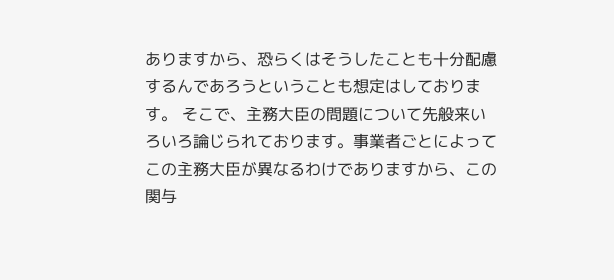ありますから、恐らくはそうしたことも十分配慮するんであろうということも想定はしております。 そこで、主務大臣の問題について先般来いろいろ論じられております。事業者ごとによってこの主務大臣が異なるわけでありますから、この関与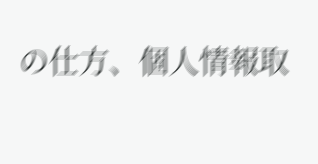の仕方、個人情報取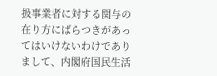扱事業者に対する関与の在り方にばらつきがあってはいけないわけでありまして、内閣府国民生活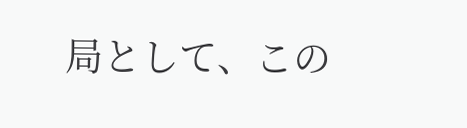局として、この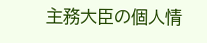主務大臣の個人情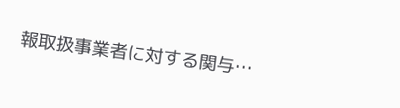報取扱事業者に対する関与…